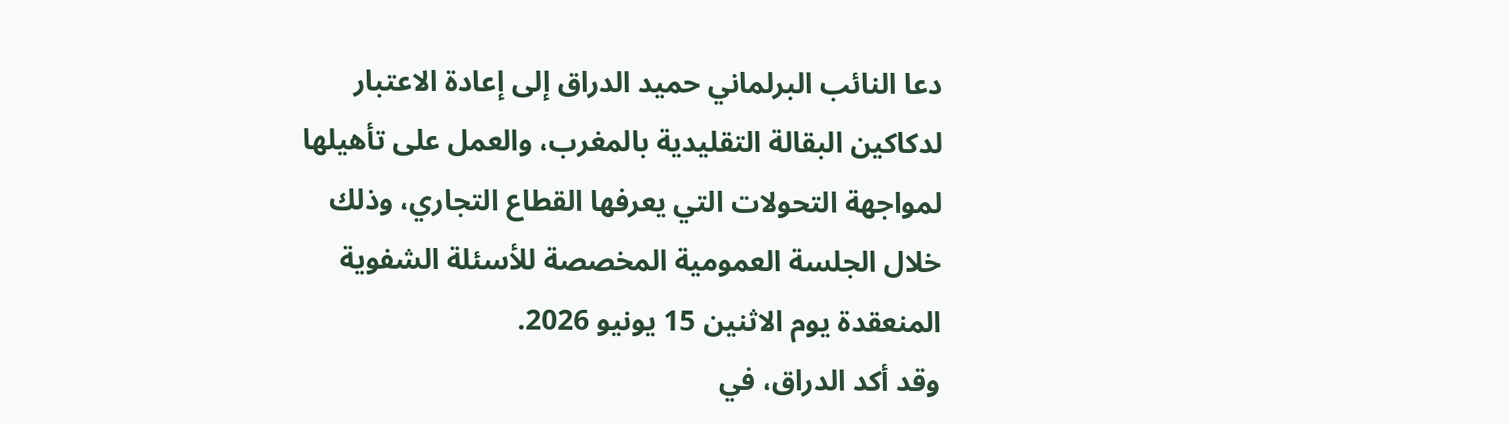دعا النائب البرلماني حميد الدراق إلى إعادة الاعتبار لدكاكين البقالة التقليدية بالمغرب، والعمل على تأهيلها لمواجهة التحولات التي يعرفها القطاع التجاري، وذلك خلال الجلسة العمومية المخصصة للأسئلة الشفوية المنعقدة يوم الاثنين 15 يونيو 2026.
وقد أكد الدراق، في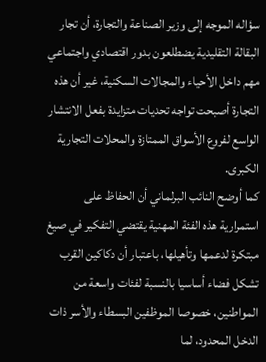سؤاله الموجه إلى وزير الصناعة والتجارة، أن تجار البقالة التقليدية يضطلعون بدور اقتصادي واجتماعي مهم داخل الأحياء والمجالات السكنية، غير أن هذه التجارة أصبحت تواجه تحديات متزايدة بفعل الانتشار الواسع لفروع الأسواق الممتازة والمحلات التجارية الكبرى.
كما أوضح النائب البرلماني أن الحفاظ على استمرارية هذه الفئة المهنية يقتضي التفكير في صيغ مبتكرة لدعمها وتأهيلها، باعتبار أن دكاكين القرب تشكل فضاء أساسيا بالنسبة لفئات واسعة من المواطنين، خصوصا الموظفين البسطاء والأسر ذات الدخل المحدود، لما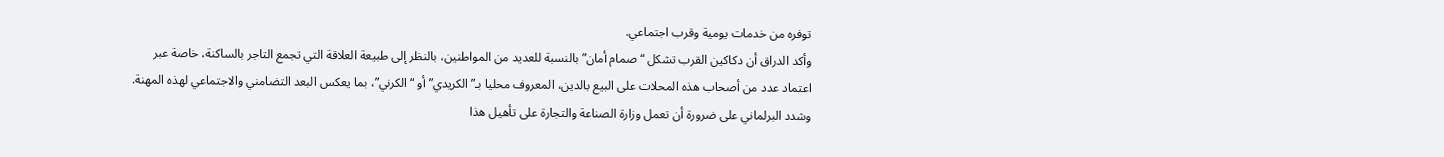توفره من خدمات يومية وقرب اجتماعي.
وأكد الدراق أن دكاكين القرب تشكل “صمام أمان” بالنسبة للعديد من المواطنين، بالنظر إلى طبيعة العلاقة التي تجمع التاجر بالساكنة، خاصة عبر اعتماد عدد من أصحاب هذه المحلات على البيع بالدين، المعروف محليا بـ”الكريدي” أو “الكرني”، بما يعكس البعد التضامني والاجتماعي لهذه المهنة.
وشدد البرلماني على ضرورة أن تعمل وزارة الصناعة والتجارة على تأهيل هذا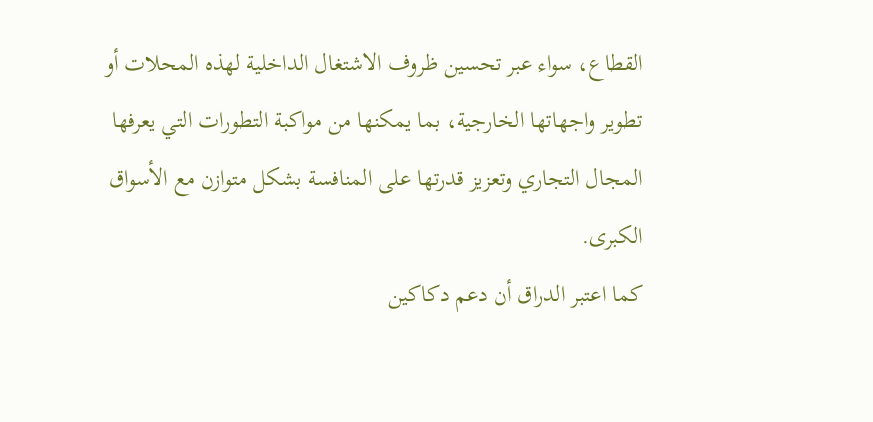القطاع، سواء عبر تحسين ظروف الاشتغال الداخلية لهذه المحلات أو تطوير واجهاتها الخارجية، بما يمكنها من مواكبة التطورات التي يعرفها المجال التجاري وتعزيز قدرتها على المنافسة بشكل متوازن مع الأسواق الكبرى.
كما اعتبر الدراق أن دعم دكاكين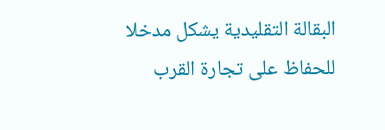البقالة التقليدية يشكل مدخلا للحفاظ على تجارة القرب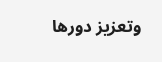وتعزيز دورها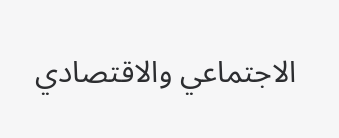الاجتماعي والاقتصادي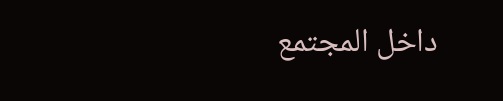داخل المجتمع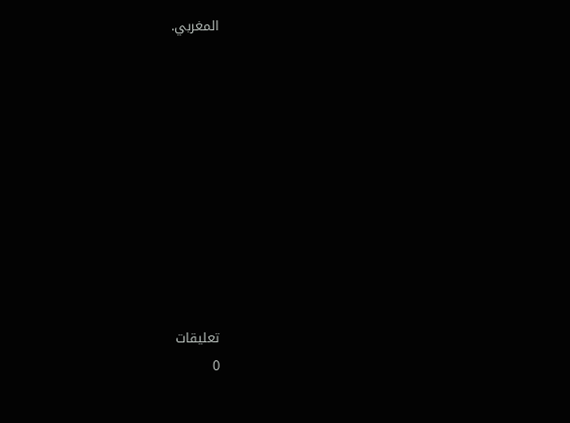المغربي.










تعليقات
0